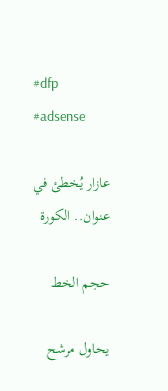#dfp #adsense

عازار يُخطئ في عنوان.. الكورة

حجم الخط

يحاول مرشح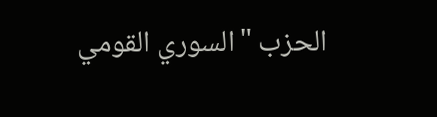الحزب "السوري القومي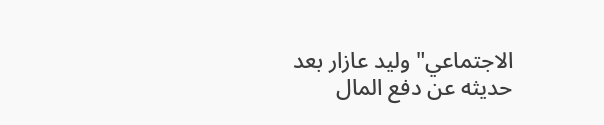الاجتماعي" وليد عازار بعد حديثه عن دفع المال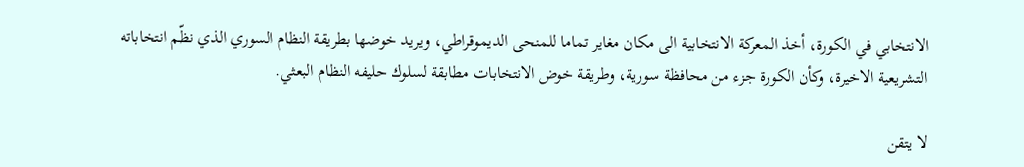الانتخابي في الكورة، أخذ المعركة الانتخابية الى مكان مغاير تماما للمنحى الديموقراطي، ويريد خوضها بطريقة النظام السوري الذي نظّم انتخاباته التشريعية الاخيرة، وكأن الكورة جزء من محافظة سورية، وطريقة خوض الانتخابات مطابقة لسلوك حليفه النظام البعثي.

لا يتقن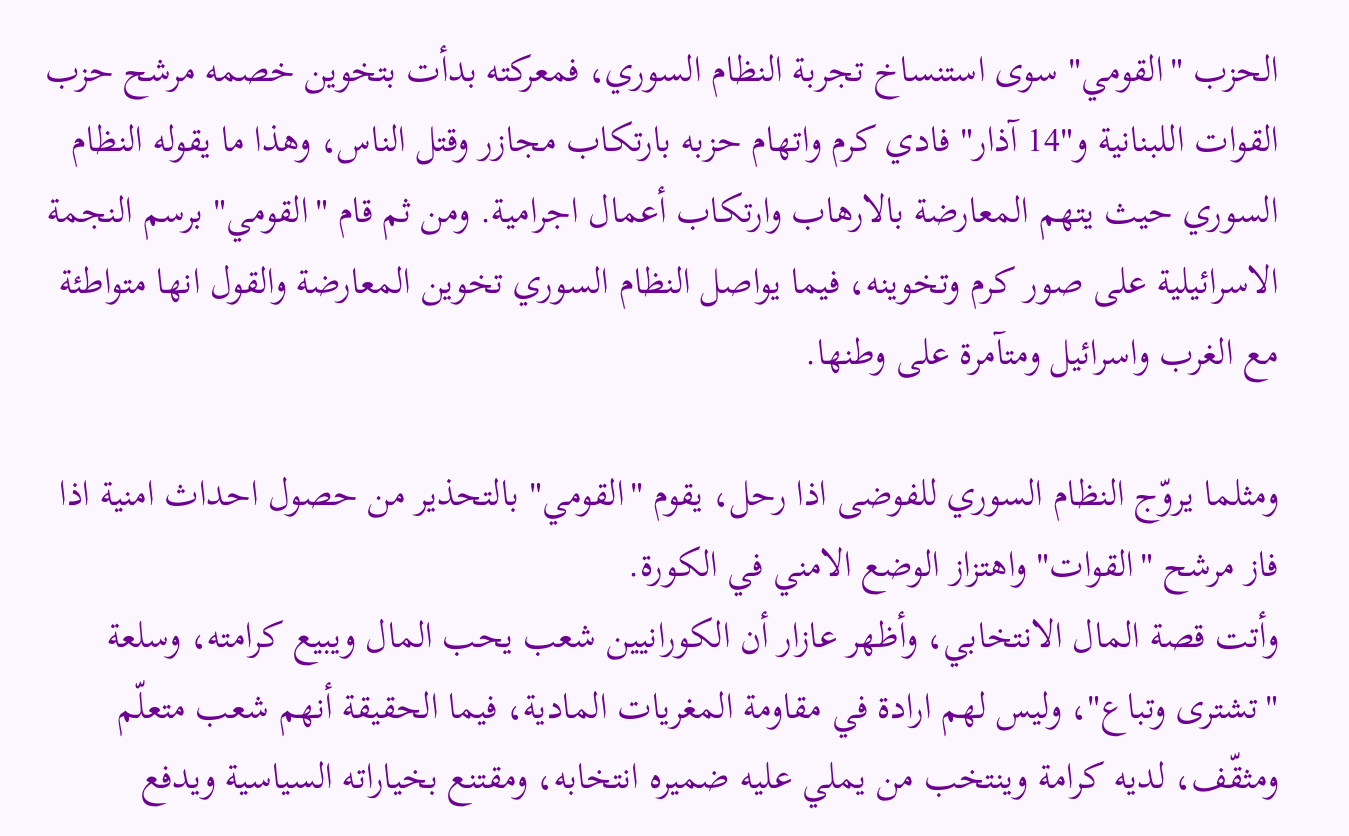الحزب "القومي" سوى استنساخ تجربة النظام السوري، فمعركته بدأت بتخوين خصمه مرشح حزب القوات اللبنانية و"14 آذار" فادي كرم واتهام حزبه بارتكاب مجازر وقتل الناس، وهذا ما يقوله النظام السوري حيث يتهم المعارضة بالارهاب وارتكاب أعمال اجرامية. ومن ثم قام "القومي" برسم النجمة الاسرائيلية على صور كرم وتخوينه، فيما يواصل النظام السوري تخوين المعارضة والقول انها متواطئة مع الغرب واسرائيل ومتآمرة على وطنها.

ومثلما يروّج النظام السوري للفوضى اذا رحل، يقوم "القومي" بالتحذير من حصول احداث امنية اذا فاز مرشح "القوات" واهتزاز الوضع الامني في الكورة.
وأتت قصة المال الانتخابي، وأظهر عازار أن الكورانيين شعب يحب المال ويبيع كرامته، وسلعة "تشترى وتباع"، وليس لهم ارادة في مقاومة المغريات المادية، فيما الحقيقة أنهم شعب متعلّم ومثقّف، لديه كرامة وينتخب من يملي عليه ضميره انتخابه، ومقتنع بخياراته السياسية ويدفع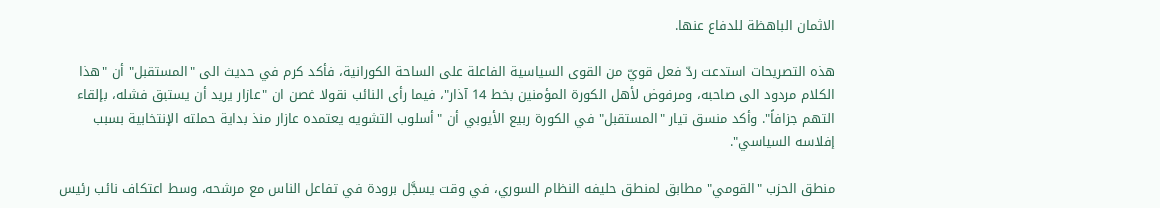الاثمان الباهظة للدفاع عنها.

هذه التصريحات استدعت ردّ فعل قويّ من القوى السياسية الفاعلة على الساحة الكورانية، فأكد كرم في حديث الى "المستقبل" أن "هذا الكلام مردود الى صاحبه، ومرفوض لأهل الكورة المؤمنين بخط 14 آذار"، فيما رأى النائب نقولا غصن ان "عازار يريد أن يستبق فشله، بإلقاء التهم جزافاً". وأكد منسق تيار "المستقبل" في الكورة ربيع الأيوبي أن "أسلوب التشويه يعتمده عازار منذ بداية حملته الإنتخابية بسبب إفلاسه السياسي".

منطق الحزب "القومي" مطابق لمنطق حليفه النظام السوري، في وقت يسجَّل برودة في تفاعل الناس مع مرشحه، وسط اعتكاف نائب رئيس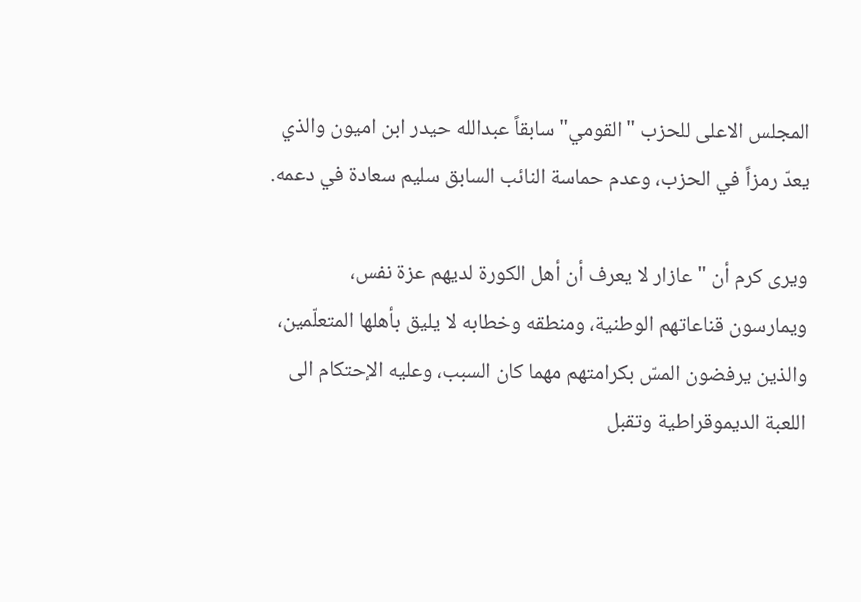المجلس الاعلى للحزب "القومي" سابقاً عبدالله حيدر ابن اميون والذي يعدّ رمزاً في الحزب، وعدم حماسة النائب السابق سليم سعادة في دعمه.

ويرى كرم أن "عازار لا يعرف أن أهل الكورة لديهم عزة نفس، ويمارسون قناعاتهم الوطنية، ومنطقه وخطابه لا يليق بأهلها المتعلّمين، والذين يرفضون المسّ بكرامتهم مهما كان السبب، وعليه الإحتكام الى اللعبة الديموقراطية وتقبل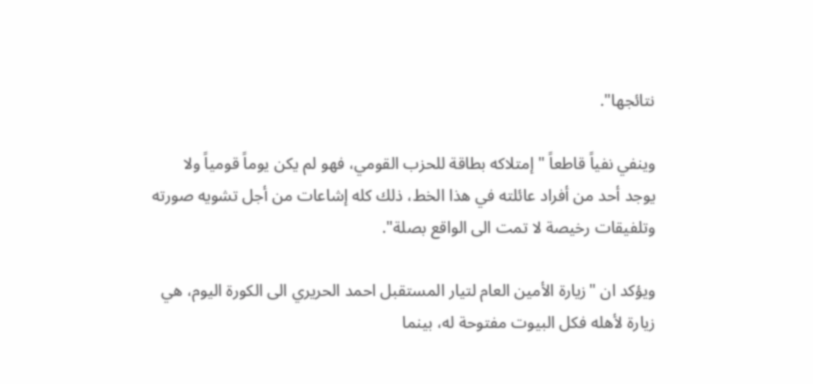نتائجها".

وينفي نفياً قاطعاً "إمتلاكه بطاقة للحزب القومي، فهو لم يكن يوماً قومياً ولا يوجد أحد من أفراد عائلته في هذا الخط، ذلك كله إشاعات من أجل تشويه صورته وتلفيقات رخيصة لا تمت الى الواقع بصلة".

ويؤكد ان "زيارة الأمين العام لتيار المستقبل احمد الحريري الى الكورة اليوم، هي زيارة لأهله فكل البيوت مفتوحة له، بينما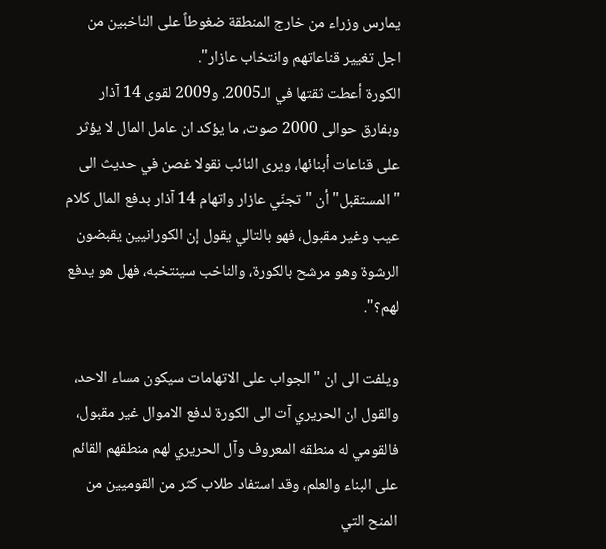يمارس وزراء من خارج المنطقة ضغوطاً على الناخبين من اجل تغيير قناعاتهم وانتخاب عازار".
الكورة أعطت ثقتها في الـ2005. و2009 لقوى 14 آذار وبفارق حوالى 2000 صوت، ما يؤكد ان عامل المال لا يؤثر على قناعات أبنائها، ويرى النائب نقولا غصن في حديث الى "المستقبل" أن "تجنّي عازار واتهام 14 آذار بدفع المال كلام عيب وغير مقبول، فهو بالتالي يقول إن الكورانيين يقبضون الرشوة وهو مرشح بالكورة، والناخب سينتخبه، فهل هو يدفع لهم؟".

ويلفت الى ان "الجواب على الاتهامات سيكون مساء الاحد، والقول ان الحريري آت الى الكورة لدفع الاموال غير مقبول، فالقومي له منطقه المعروف وآل الحريري لهم منطقهم القائم على البناء والعلم، وقد استفاد طلاب كثر من القوميين من المنح التي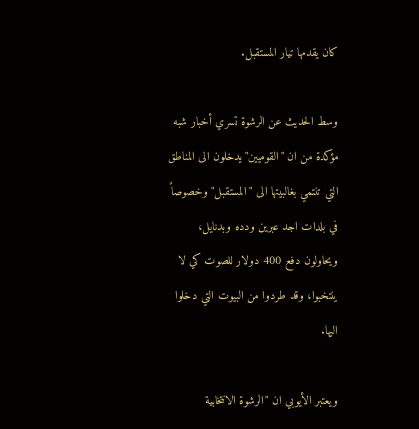كان يقدمها تيار المستقبل.

وسط الحديث عن الرشوة تسري أخبار شبه مؤكدة من ان "القوميين" يدخلون الى المناطق التي تنتمي بغالبيتها الى "المستقبل" وخصوصاً في بلدات اجد عبرين ودده وبدنايل، ويحاولون دفع 400 دولار للصوت كي لا ينتخبوا، وقد طردوا من البيوت التي دخلوا اليها.

ويعتبر الأيوبي ان "الرشوة الانتخابية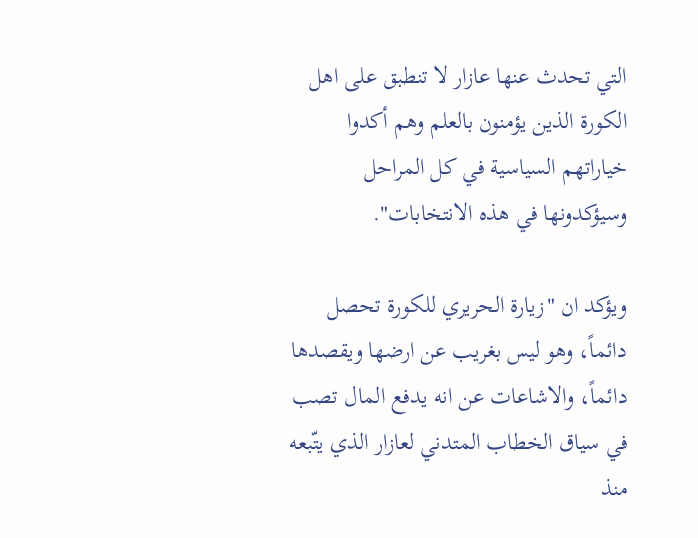التي تحدث عنها عازار لا تنطبق على اهل الكورة الذين يؤمنون بالعلم وهم أكدوا خياراتهم السياسية في كل المراحل وسيؤكدونها في هذه الانتخابات".

ويؤكد ان "زيارة الحريري للكورة تحصل دائماً، وهو ليس بغريب عن ارضها ويقصدها دائماً، والاشاعات عن انه يدفع المال تصب في سياق الخطاب المتدني لعازار الذي يتّبعه منذ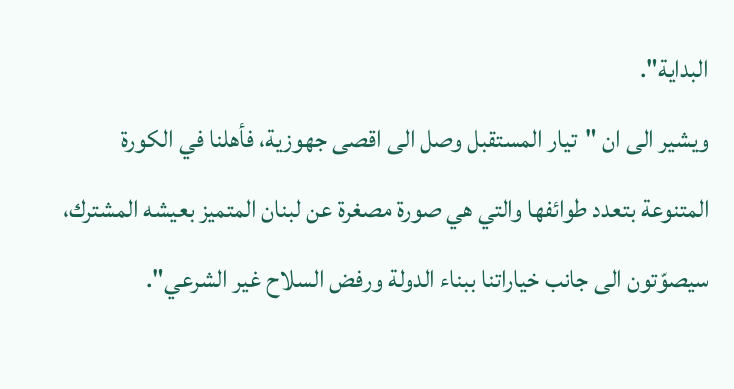البداية".
ويشير الى ان "تيار المستقبل وصل الى اقصى جهوزية، فأهلنا في الكورة المتنوعة بتعدد طوائفها والتي هي صورة مصغرة عن لبنان المتميز بعيشه المشترك، سيصوّتون الى جانب خياراتنا ببناء الدولة ورفض السلاح غير الشرعي".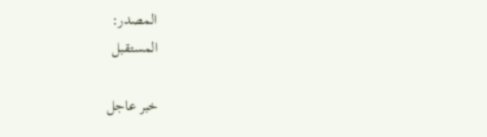المصدر:
المستقبل

خبر عاجل